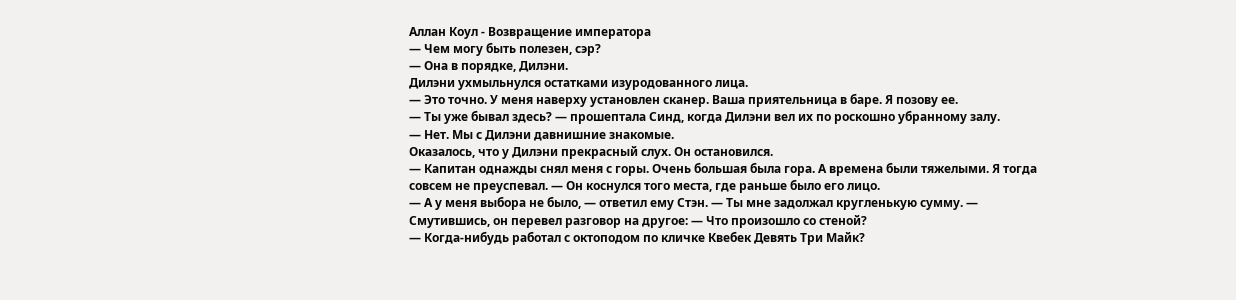Аллан Коул - Возвращение императора
— Чем могу быть полезен, сэр?
— Она в порядке, Дилэни.
Дилэни ухмыльнулся остатками изуродованного лица.
— Это точно. У меня наверху установлен сканер. Ваша приятельница в баре. Я позову ее.
— Ты уже бывал здесь? — прошептала Синд, когда Дилэни вел их по роскошно убранному залу.
— Нет. Мы с Дилэни давнишние знакомые.
Оказалось, что у Дилэни прекрасный слух. Он остановился.
— Капитан однажды снял меня с горы. Очень большая была гора. А времена были тяжелыми. Я тогда совсем не преуспевал. — Он коснулся того места, где раньше было его лицо.
— А у меня выбора не было, — ответил ему Стэн. — Ты мне задолжал кругленькую сумму. — Смутившись, он перевел разговор на другое: — Что произошло со стеной?
— Когда-нибудь работал с октоподом по кличке Квебек Девять Три Майк?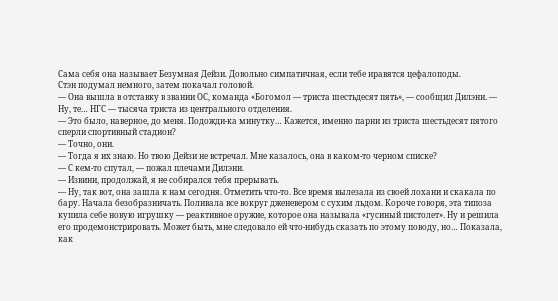Сама себя она называет Безумная Дейзи. Довольно симпатичная, если тебе нравятся цефалоподы.
Стэн подумал немного, затем покачал головой.
— Она вышла в отставку в звании ОС, команда «Богомол — триста шестьдесят пять», — сообщил Дилэни. — Ну, те… НГС — тысяча триста из центрального отделения.
— Это было, наверное, до меня. Подожди-ка минутку… Кажется, именно парни из триста шестьдесят пятого сперли спортивный стадион?
— Точно, они.
— Тогда я их знаю. Но твою Дейзи не встречал. Мне казалось, она в каком-то черном списке?
— С кем-то спутал, — пожал плечами Дилэни.
— Извини, продолжай, я не собирался тебя прерывать.
— Ну, так вот, она зашла к нам сегодня. Отметить что-то. Все время вылезала из своей лохани и скакала по бару. Начала безобразничать. Поливала все вокруг дженевером с сухим льдом. Короче говоря, эта типоза купила себе новую игрушку — реактивное оружие, которое она называла «гусиный пистолет». Ну и решила его продемонстрировать. Может быть, мне следовало ей что-нибудь сказать по этому поводу, но… Показала, как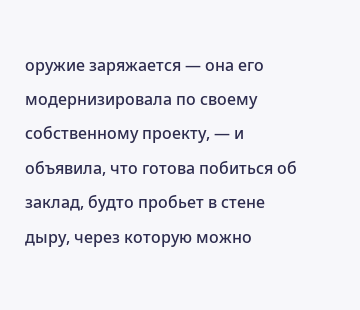оружие заряжается — она его модернизировала по своему собственному проекту, — и объявила, что готова побиться об заклад, будто пробьет в стене дыру, через которую можно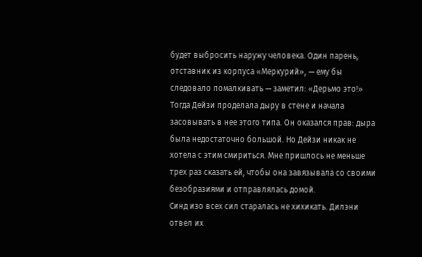будет выбросить наружу человека. Один парень, отставник из корпуса «Меркурий», — ему бы следовало помалкивать — заметил: «Дерьмо это!» Тогда Дейзи проделала дыру в стене и начала засовывать в нее этого типа. Он оказался прав: дыра была недостаточно большой. Но Дейзи никак не хотела с этим смириться. Мне пришлось не меньше трех раз сказать ей, чтобы она завязывала со своими безобразиями и отправлялась домой.
Синд изо всех сил старалась не хихикать. Дилэни отвел их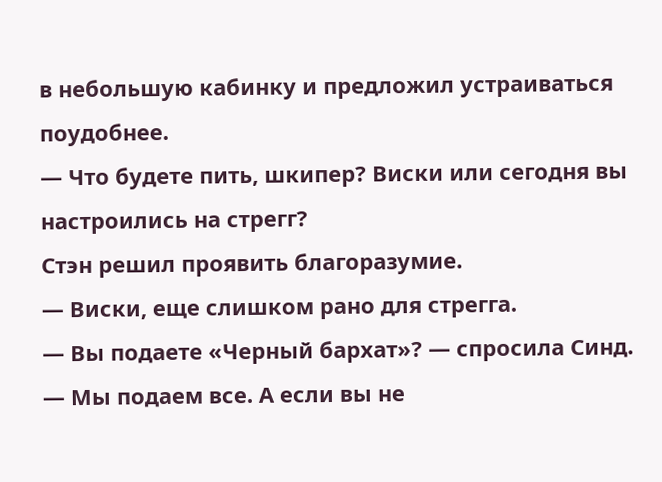в небольшую кабинку и предложил устраиваться поудобнее.
— Что будете пить, шкипер? Виски или сегодня вы настроились на стрегг?
Стэн решил проявить благоразумие.
— Виски, еще слишком рано для стрегга.
— Вы подаете «Черный бархат»? — спросила Синд.
— Мы подаем все. А если вы не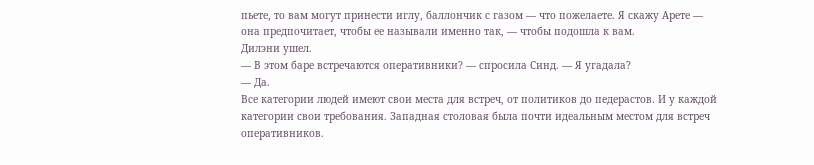пьете, то вам могут принести иглу, баллончик с газом — что пожелаете. Я скажу Арете — она предпочитает, чтобы ее называли именно так, — чтобы подошла к вам.
Дилэни ушел.
— В этом баре встречаются оперативники? — спросила Синд. — Я угадала?
— Да.
Все категории людей имеют свои места для встреч, от политиков до педерастов. И у каждой категории свои требования. Западная столовая была почти идеальным местом для встреч оперативников.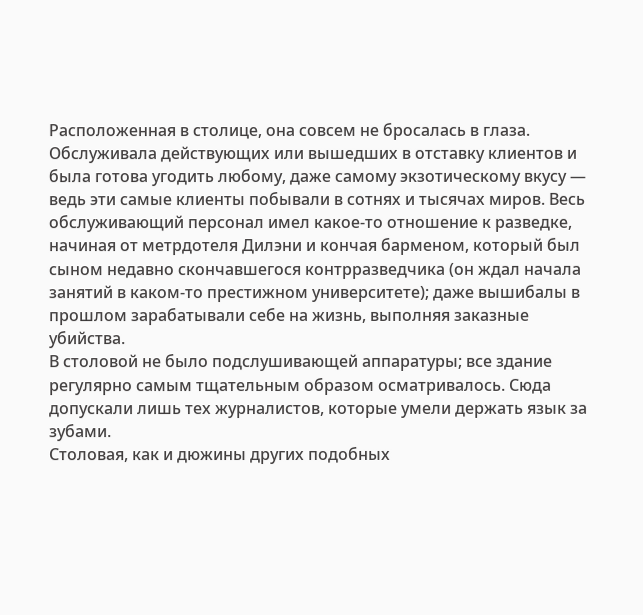Расположенная в столице, она совсем не бросалась в глаза. Обслуживала действующих или вышедших в отставку клиентов и была готова угодить любому, даже самому экзотическому вкусу — ведь эти самые клиенты побывали в сотнях и тысячах миров. Весь обслуживающий персонал имел какое-то отношение к разведке, начиная от метрдотеля Дилэни и кончая барменом, который был сыном недавно скончавшегося контрразведчика (он ждал начала занятий в каком-то престижном университете); даже вышибалы в прошлом зарабатывали себе на жизнь, выполняя заказные убийства.
В столовой не было подслушивающей аппаратуры; все здание регулярно самым тщательным образом осматривалось. Сюда допускали лишь тех журналистов, которые умели держать язык за зубами.
Столовая, как и дюжины других подобных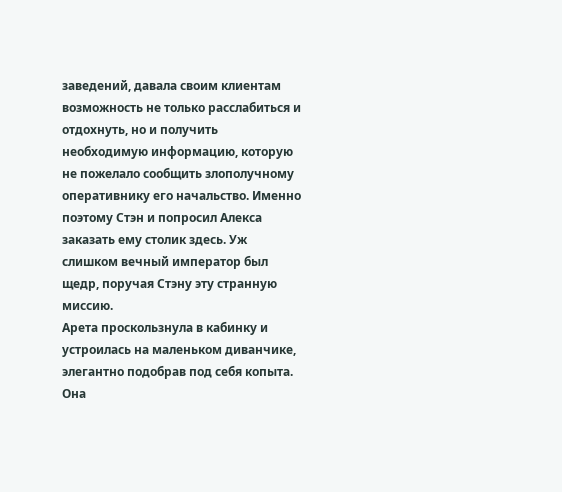заведений, давала своим клиентам возможность не только расслабиться и отдохнуть, но и получить необходимую информацию, которую не пожелало сообщить злополучному оперативнику его начальство. Именно поэтому Стэн и попросил Алекса заказать ему столик здесь. Уж слишком вечный император был щедр, поручая Стэну эту странную миссию.
Арета проскользнула в кабинку и устроилась на маленьком диванчике, элегантно подобрав под себя копыта. Она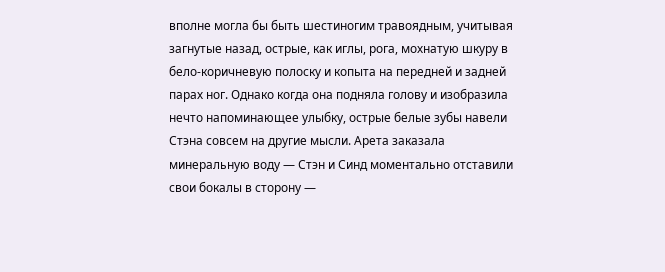вполне могла бы быть шестиногим травоядным, учитывая загнутые назад, острые, как иглы, рога, мохнатую шкуру в бело-коричневую полоску и копыта на передней и задней парах ног. Однако когда она подняла голову и изобразила нечто напоминающее улыбку, острые белые зубы навели Стэна совсем на другие мысли. Арета заказала минеральную воду — Стэн и Синд моментально отставили свои бокалы в сторону —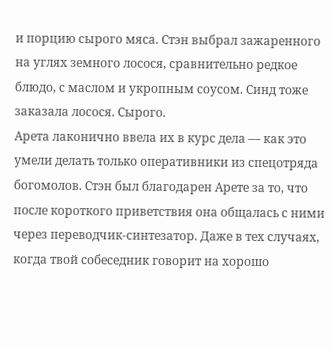и порцию сырого мяса. Стэн выбрал зажаренного на углях земного лосося, сравнительно редкое блюдо, с маслом и укропным соусом. Синд тоже заказала лосося. Сырого.
Арета лаконично ввела их в курс дела — как это умели делать только оперативники из спецотряда богомолов. Стэн был благодарен Арете за то, что после короткого приветствия она общалась с ними через переводчик-синтезатор. Даже в тех случаях, когда твой собеседник говорит на хорошо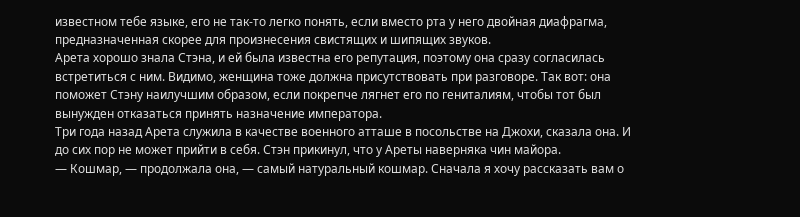известном тебе языке, его не так-то легко понять, если вместо рта у него двойная диафрагма, предназначенная скорее для произнесения свистящих и шипящих звуков.
Арета хорошо знала Стэна, и ей была известна его репутация, поэтому она сразу согласилась встретиться с ним. Видимо, женщина тоже должна присутствовать при разговоре. Так вот: она поможет Стэну наилучшим образом, если покрепче лягнет его по гениталиям, чтобы тот был вынужден отказаться принять назначение императора.
Три года назад Арета служила в качестве военного атташе в посольстве на Джохи, сказала она. И до сих пор не может прийти в себя. Стэн прикинул, что у Ареты наверняка чин майора.
— Кошмар, — продолжала она, — самый натуральный кошмар. Сначала я хочу рассказать вам о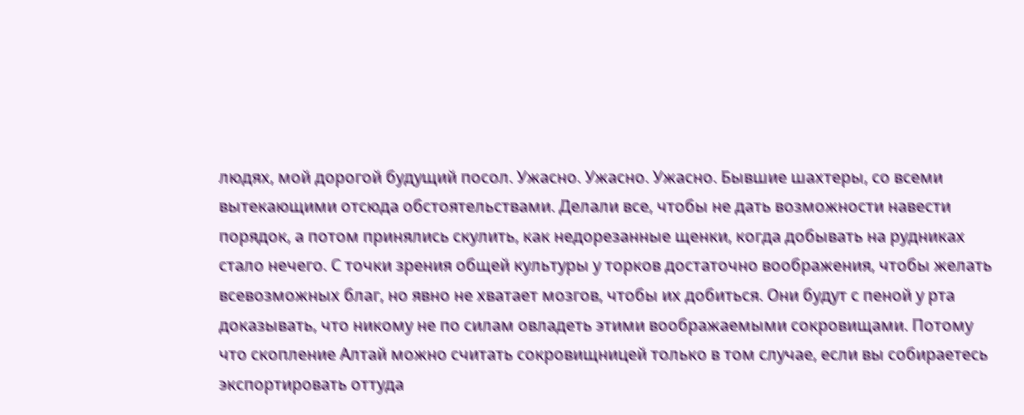людях, мой дорогой будущий посол. Ужасно. Ужасно. Ужасно. Бывшие шахтеры, со всеми вытекающими отсюда обстоятельствами. Делали все, чтобы не дать возможности навести порядок, а потом принялись скулить, как недорезанные щенки, когда добывать на рудниках стало нечего. С точки зрения общей культуры у торков достаточно воображения, чтобы желать всевозможных благ, но явно не хватает мозгов, чтобы их добиться. Они будут с пеной у рта доказывать, что никому не по силам овладеть этими воображаемыми сокровищами. Потому что скопление Алтай можно считать сокровищницей только в том случае, если вы собираетесь экспортировать оттуда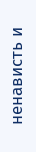ненависть и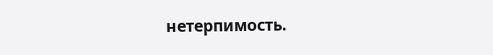нетерпимость.